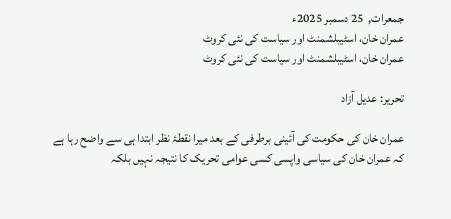جمعرات,  25 دسمبر 2025ء
عمران خان، اسٹیبلشمنٹ اور سیاست کی نئی کروٹ
عمران خان، اسٹیبلشمنٹ اور سیاست کی نئی کروٹ

تحریر: عدیل آزاد

عمران خان کی حکومت کی آئینی برطرفی کے بعد میرا نقطۂ نظر ابتدا ہی سے واضح رہا ہے کہ عمران خان کی سیاسی واپسی کسی عوامی تحریک کا نتیجہ نہیں بلکہ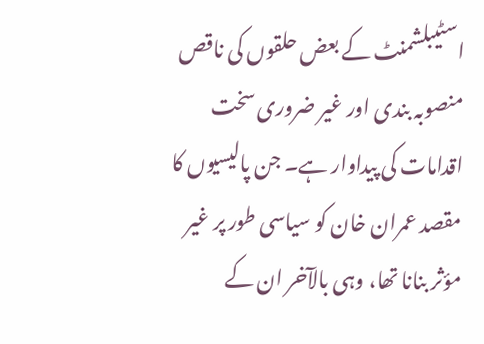اسٹیبلشمنٹ کے بعض حلقوں کی ناقص منصوبہ بندی اور غیر ضروری سخت اقدامات کی پیداوار ہے۔ جن پالیسیوں کا مقصد عمران خان کو سیاسی طور پر غیر مؤثر بنانا تھا، وہی بالآخر ان کے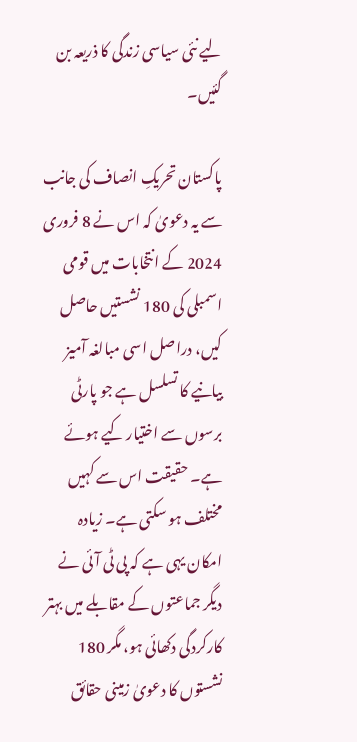لیے نئی سیاسی زندگی کا ذریعہ بن گئیں۔

پاکستان تحریکِ انصاف کی جانب سے یہ دعویٰ کہ اس نے 8 فروری 2024 کے انتخابات میں قومی اسمبلی کی 180 نشستیں حاصل کیں، دراصل اسی مبالغہ آمیز بیانیے کا تسلسل ہے جو پارٹی برسوں سے اختیار کیے ہوئے ہے۔ حقیقت اس سے کہیں مختلف ہو سکتی ہے۔ زیادہ امکان یہی ہے کہ پی ٹی آئی نے دیگر جماعتوں کے مقابلے میں بہتر کارکردگی دکھائی ہو، مگر 180 نشستوں کا دعویٰ زمینی حقائق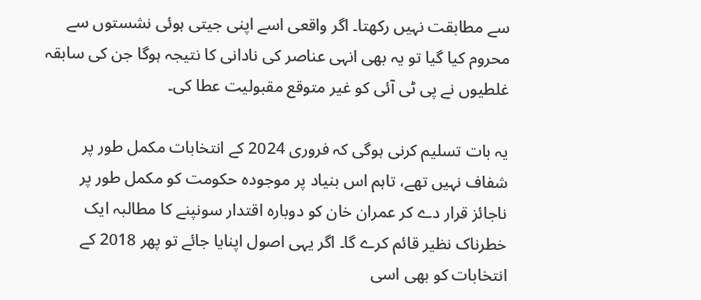سے مطابقت نہیں رکھتا۔ اگر واقعی اسے اپنی جیتی ہوئی نشستوں سے محروم کیا گیا تو یہ بھی انہی عناصر کی نادانی کا نتیجہ ہوگا جن کی سابقہ غلطیوں نے پی ٹی آئی کو غیر متوقع مقبولیت عطا کی۔

یہ بات تسلیم کرنی ہوگی کہ فروری 2024 کے انتخابات مکمل طور پر شفاف نہیں تھے، تاہم اس بنیاد پر موجودہ حکومت کو مکمل طور پر ناجائز قرار دے کر عمران خان کو دوبارہ اقتدار سونپنے کا مطالبہ ایک خطرناک نظیر قائم کرے گا۔ اگر یہی اصول اپنایا جائے تو پھر 2018 کے انتخابات کو بھی اسی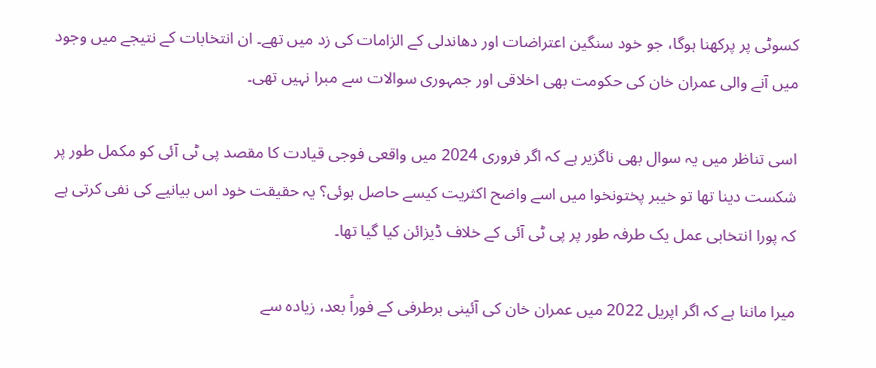کسوٹی پر پرکھنا ہوگا، جو خود سنگین اعتراضات اور دھاندلی کے الزامات کی زد میں تھے۔ ان انتخابات کے نتیجے میں وجود میں آنے والی عمران خان کی حکومت بھی اخلاقی اور جمہوری سوالات سے مبرا نہیں تھی۔

اسی تناظر میں یہ سوال بھی ناگزیر ہے کہ اگر فروری 2024 میں واقعی فوجی قیادت کا مقصد پی ٹی آئی کو مکمل طور پر شکست دینا تھا تو خیبر پختونخوا میں اسے واضح اکثریت کیسے حاصل ہوئی؟ یہ حقیقت خود اس بیانیے کی نفی کرتی ہے کہ پورا انتخابی عمل یک طرفہ طور پر پی ٹی آئی کے خلاف ڈیزائن کیا گیا تھا۔

میرا ماننا ہے کہ اگر اپریل 2022 میں عمران خان کی آئینی برطرفی کے فوراً بعد، زیادہ سے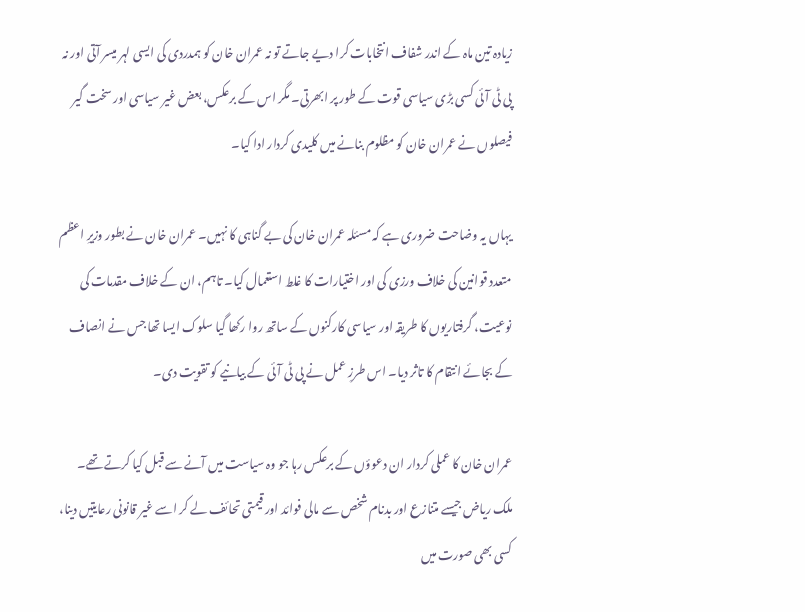زیادہ تین ماہ کے اندر شفاف انتخابات کرا دیے جاتے تو نہ عمران خان کو ہمدردی کی ایسی لہر میسر آتی اور نہ پی ٹی آئی کسی بڑی سیاسی قوت کے طور پر ابھرتی۔ مگر اس کے برعکس، بعض غیر سیاسی اور سخت گیر فیصلوں نے عمران خان کو مظلوم بنانے میں کلیدی کردار ادا کیا۔

یہاں یہ وضاحت ضروری ہے کہ مسئلہ عمران خان کی بے گناہی کا نہیں۔ عمران خان نے بطور وزیرِ اعظم متعدد قوانین کی خلاف ورزی کی اور اختیارات کا غلط استعمال کیا۔ تاہم، ان کے خلاف مقدمات کی نوعیت، گرفتاریوں کا طریقہ اور سیاسی کارکنوں کے ساتھ روا رکھا گیا سلوک ایسا تھا جس نے انصاف کے بجائے انتقام کا تاثر دیا۔ اس طرزِ عمل نے پی ٹی آئی کے بیانیے کو تقویت دی۔

عمران خان کا عملی کردار ان دعوؤں کے برعکس رہا جو وہ سیاست میں آنے سے قبل کیا کرتے تھے۔ ملک ریاض جیسے متنازع اور بدنام شخص سے مالی فوائد اور قیمتی تحائف لے کر اسے غیر قانونی رعایتیں دینا، کسی بھی صورت میں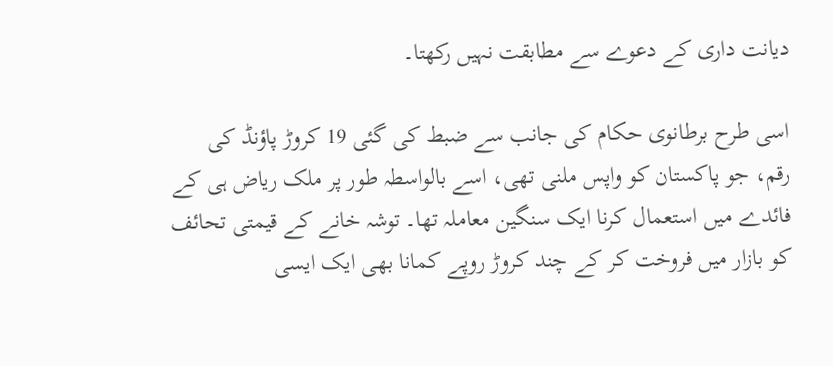دیانت داری کے دعوے سے مطابقت نہیں رکھتا۔

اسی طرح برطانوی حکام کی جانب سے ضبط کی گئی 19 کروڑ پاؤنڈ کی رقم، جو پاکستان کو واپس ملنی تھی، اسے بالواسطہ طور پر ملک ریاض ہی کے فائدے میں استعمال کرنا ایک سنگین معاملہ تھا۔ توشہ خانے کے قیمتی تحائف کو بازار میں فروخت کر کے چند کروڑ روپے کمانا بھی ایک ایسی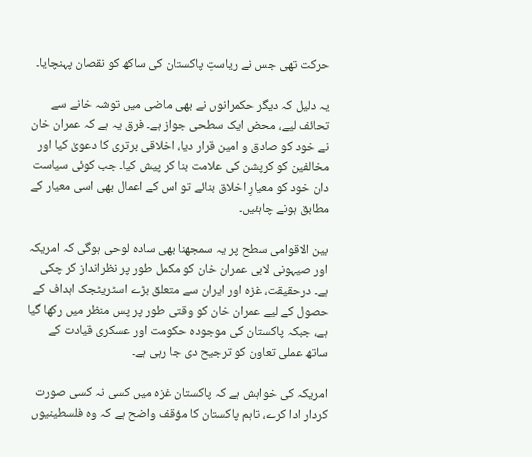حرکت تھی جس نے ریاستِ پاکستان کی ساکھ کو نقصان پہنچایا۔

یہ دلیل کہ دیگر حکمرانوں نے بھی ماضی میں توشہ خانے سے تحائف لیے، محض ایک سطحی جواز ہے۔ فرق یہ ہے کہ عمران خان نے خود کو صادق و امین قرار دیا، اخلاقی برتری کا دعویٰ کیا اور مخالفین کو کرپشن کی علامت بنا کر پیش کیا۔ جب کوئی سیاست دان خود کو معیارِ اخلاق بنائے تو اس کے اعمال بھی اسی معیار کے مطابق ہونے چاہئیں۔

بین الاقوامی سطح پر یہ سمجھنا بھی سادہ لوحی ہوگی کہ امریکہ اور صیہونی لابی عمران خان کو مکمل طور پر نظرانداز کر چکی ہے۔ درحقیقت، غزہ اور ایران سے متعلق بڑے اسٹریٹجک اہداف کے حصول کے لیے عمران خان کو وقتی طور پر پس منظر میں رکھا گیا ہے، جبکہ پاکستان کی موجودہ حکومت اور عسکری قیادت کے ساتھ عملی تعاون کو ترجیح دی جا رہی ہے۔

امریکہ کی خواہش ہے کہ پاکستان غزہ میں کسی نہ کسی صورت کردار ادا کرے، تاہم پاکستان کا مؤقف واضح ہے کہ وہ فلسطینیوں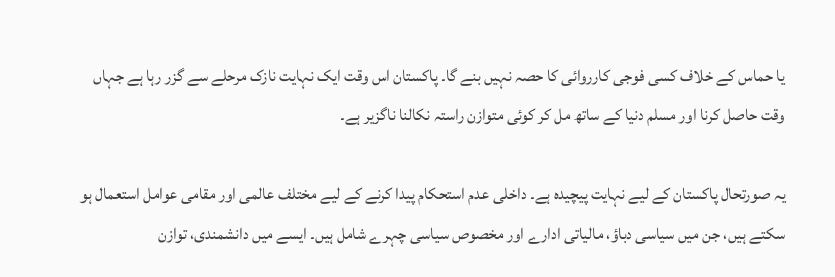یا حماس کے خلاف کسی فوجی کارروائی کا حصہ نہیں بنے گا۔ پاکستان اس وقت ایک نہایت نازک مرحلے سے گزر رہا ہے جہاں وقت حاصل کرنا اور مسلم دنیا کے ساتھ مل کر کوئی متوازن راستہ نکالنا ناگزیر ہے۔

یہ صورتحال پاکستان کے لیے نہایت پیچیدہ ہے۔ داخلی عدم استحکام پیدا کرنے کے لیے مختلف عالمی اور مقامی عوامل استعمال ہو سکتے ہیں، جن میں سیاسی دباؤ، مالیاتی ادارے اور مخصوص سیاسی چہرے شامل ہیں۔ ایسے میں دانشمندی، توازن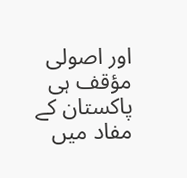اور اصولی مؤقف ہی پاکستان کے مفاد میں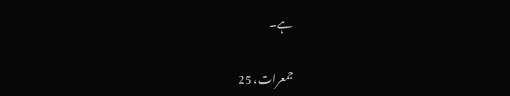ہے۔

جمعرات، 25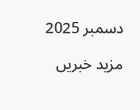دسمبر 2025

مزید خبریں